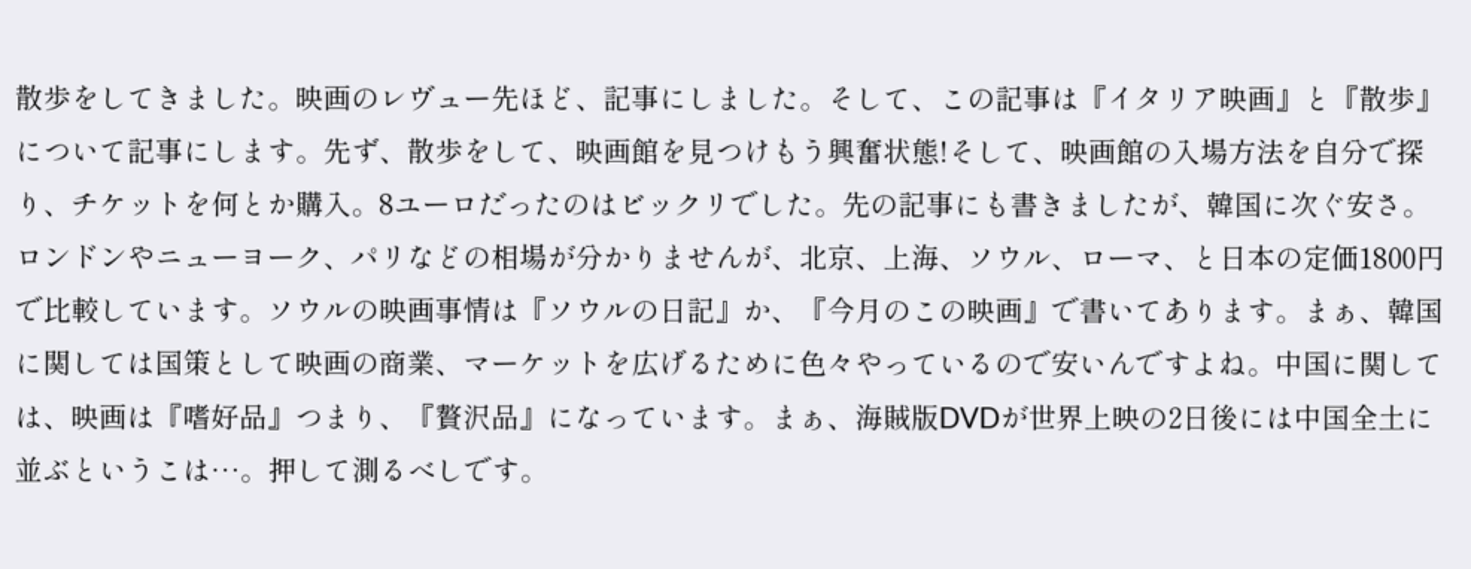散歩をしてきました。映画のレヴュー先ほど、記事にしました。そして、この記事は『イタリア映画』と『散歩』について記事にします。先ず、散歩をして、映画館を見つけもう興奮状態!そして、映画館の入場方法を自分で探り、チケットを何とか購入。8ユーロだったのはビックリでした。先の記事にも書きましたが、韓国に次ぐ安さ。ロンドンやニューヨーク、パリなどの相場が分かりませんが、北京、上海、ソウル、ローマ、と日本の定価1800円で比較しています。ソウルの映画事情は『ソウルの日記』か、『今月のこの映画』で書いてあります。まぁ、韓国に関しては国策として映画の商業、マーケットを広げるために色々やっているので安いんですよね。中国に関しては、映画は『嗜好品』つまり、『贅沢品』になっています。まぁ、海賊版DVDが世界上映の2日後には中国全土に並ぶというこは…。押して測るべしです。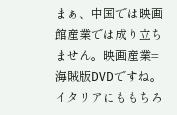まぁ、中国では映画館産業では成り立ちません。映画産業=海賊版DVDですね。イタリアにももちろ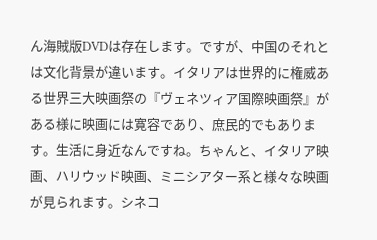ん海賊版DVDは存在します。ですが、中国のそれとは文化背景が違います。イタリアは世界的に権威ある世界三大映画祭の『ヴェネツィア国際映画祭』がある様に映画には寛容であり、庶民的でもあります。生活に身近なんですね。ちゃんと、イタリア映画、ハリウッド映画、ミニシアター系と様々な映画が見られます。シネコ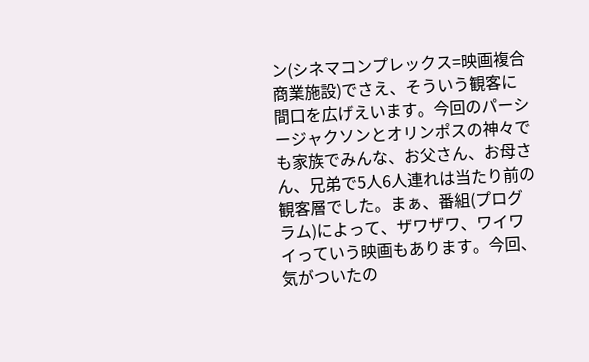ン(シネマコンプレックス=映画複合商業施設)でさえ、そういう観客に間口を広げえいます。今回のパーシージャクソンとオリンポスの神々でも家族でみんな、お父さん、お母さん、兄弟で5人6人連れは当たり前の観客層でした。まぁ、番組(プログラム)によって、ザワザワ、ワイワイっていう映画もあります。今回、気がついたの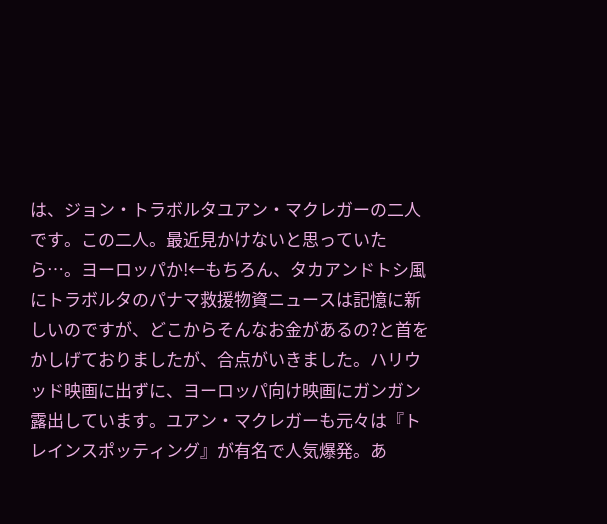は、ジョン・トラボルタユアン・マクレガーの二人です。この二人。最近見かけないと思っていたら…。ヨーロッパか!←もちろん、タカアンドトシ風にトラボルタのパナマ救援物資ニュースは記憶に新しいのですが、どこからそんなお金があるの?と首をかしげておりましたが、合点がいきました。ハリウッド映画に出ずに、ヨーロッパ向け映画にガンガン露出しています。ユアン・マクレガーも元々は『トレインスポッティング』が有名で人気爆発。あ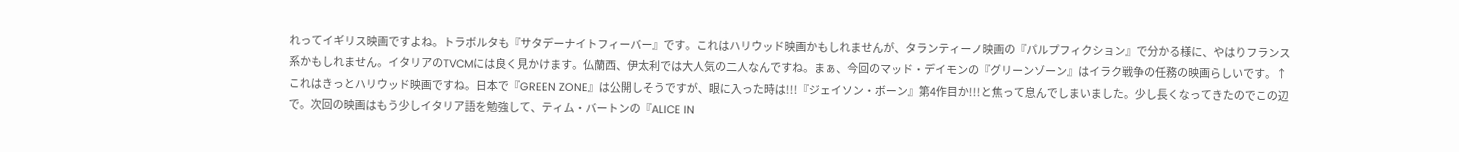れってイギリス映画ですよね。トラボルタも『サタデーナイトフィーバー』です。これはハリウッド映画かもしれませんが、タランティーノ映画の『パルプフィクション』で分かる様に、やはりフランス系かもしれません。イタリアのTVCMには良く見かけます。仏蘭西、伊太利では大人気の二人なんですね。まぁ、今回のマッド・デイモンの『グリーンゾーン』はイラク戦争の任務の映画らしいです。↑これはきっとハリウッド映画ですね。日本で『GREEN ZONE』は公開しそうですが、眼に入った時は!!!『ジェイソン・ボーン』第4作目か!!!と焦って息んでしまいました。少し長くなってきたのでこの辺で。次回の映画はもう少しイタリア語を勉強して、ティム・バートンの『ALICE IN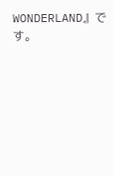WONDERLAND』です。